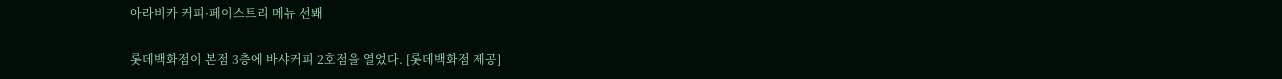아라비카 커피·페이스트리 메뉴 선봬

롯데백화점이 본점 3층에 바샤커피 2호점을 열었다. [롯데백화점 제공]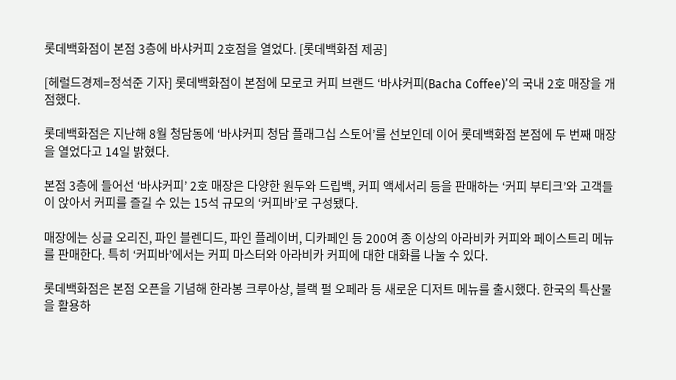롯데백화점이 본점 3층에 바샤커피 2호점을 열었다. [롯데백화점 제공]

[헤럴드경제=정석준 기자] 롯데백화점이 본점에 모로코 커피 브랜드 ‘바샤커피(Bacha Coffee)’의 국내 2호 매장을 개점했다.

롯데백화점은 지난해 8월 청담동에 ‘바샤커피 청담 플래그십 스토어’를 선보인데 이어 롯데백화점 본점에 두 번째 매장을 열었다고 14일 밝혔다.

본점 3층에 들어선 ‘바샤커피’ 2호 매장은 다양한 원두와 드립백, 커피 액세서리 등을 판매하는 ‘커피 부티크’와 고객들이 앉아서 커피를 즐길 수 있는 15석 규모의 ‘커피바’로 구성됐다.

매장에는 싱글 오리진, 파인 블렌디드, 파인 플레이버, 디카페인 등 200여 종 이상의 아라비카 커피와 페이스트리 메뉴를 판매한다. 특히 ‘커피바’에서는 커피 마스터와 아라비카 커피에 대한 대화를 나눌 수 있다.

롯데백화점은 본점 오픈을 기념해 한라봉 크루아상, 블랙 펄 오페라 등 새로운 디저트 메뉴를 출시했다. 한국의 특산물을 활용하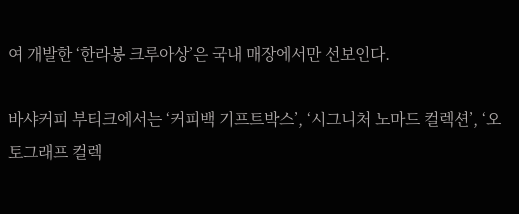여 개발한 ‘한라봉 크루아상’은 국내 매장에서만 선보인다.

바샤커피 부티크에서는 ‘커피백 기프트박스’, ‘시그니처 노마드 컬렉션’, ‘오토그래프 컬렉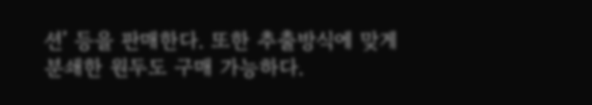션’ 등을 판매한다. 또한 추출방식에 맞게 분쇄한 원두도 구매 가능하다.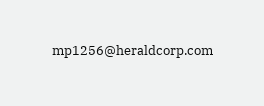mp1256@heraldcorp.com